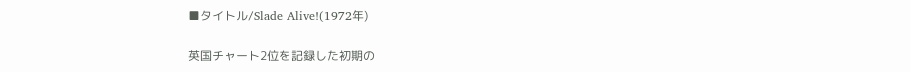■タイトル/Slade Alive!(1972年)

英国チャート2位を記録した初期の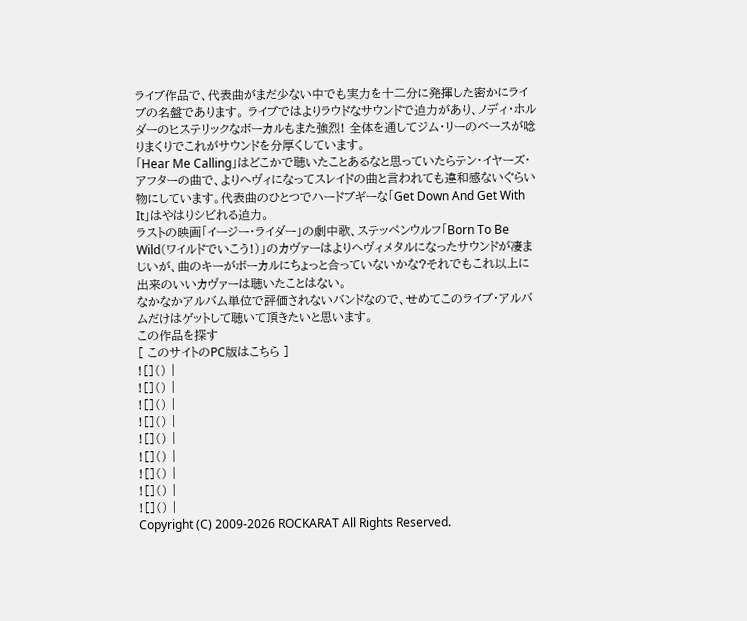ライブ作品で、代表曲がまだ少ない中でも実力を十二分に発揮した密かにライブの名盤であります。 ライブではよりラウドなサウンドで迫力があり、ノディ・ホルダーのヒステリックなボーカルもまた強烈! 全体を通してジム・リーのベースが唸りまくりでこれがサウンドを分厚くしています。
「Hear Me Calling」はどこかで聴いたことあるなと思っていたらテン・イヤーズ・アフターの曲で、よりヘヴィになってスレイドの曲と言われても違和感ないぐらい物にしています。代表曲のひとつでハードブギーな「Get Down And Get With It」はやはりシビれる迫力。
ラストの映画「イージー・ライダー」の劇中歌、ステッペンウルフ「Born To Be Wild(ワイルドでいこう!)」のカヴァーはよりヘヴィメタルになったサウンドが凄まじいが、曲のキーがボーカルにちょっと合っていないかな?それでもこれ以上に出来のいいカヴァーは聴いたことはない。
なかなかアルバム単位で評価されないバンドなので、せめてこのライブ・アルバムだけはゲットして聴いて頂きたいと思います。
この作品を探す
[ このサイトのPC版はこちら ]
![]() |
![]() |
![]() |
![]() |
![]() |
![]() |
![]() |
![]() |
![]() |
Copyright (C) 2009-2026 ROCKARAT All Rights Reserved.